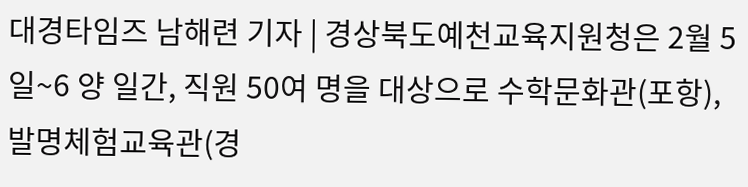대경타임즈 남해련 기자 | 경상북도예천교육지원청은 2월 5일~6 양 일간, 직원 50여 명을 대상으로 수학문화관(포항), 발명체험교육관(경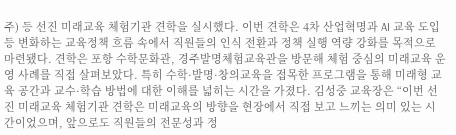주) 등 선진 미래교육 체험기관 견학을 실시했다. 이번 견학은 4차 산업혁명과 AI 교육 도입 등 변화하는 교육정책 흐름 속에서 직원들의 인식 전환과 정책 실행 역량 강화를 목적으로 마련됐다. 견학은 포항 수학문화관, 경주발명체험교육관을 방문해 체험 중심의 미래교육 운영 사례를 직접 살펴보았다. 특히 수학·발명·창의교육을 접목한 프로그램을 통해 미래형 교육 공간과 교수·학습 방법에 대한 이해를 넓히는 시간을 가졌다. 김성중 교육장은 “이번 선진 미래교육 체험기관 견학은 미래교육의 방향을 현장에서 직접 보고 느끼는 의미 있는 시간이었으며, 앞으로도 직원들의 전문성과 정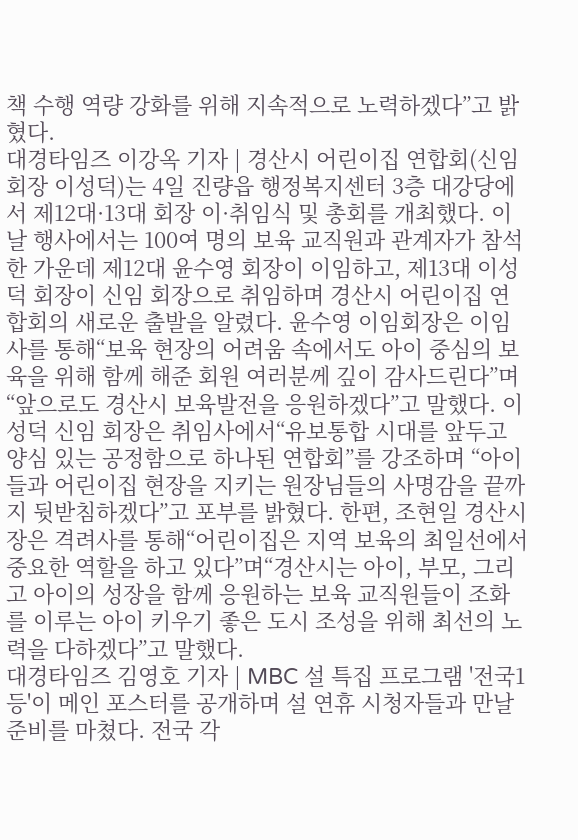책 수행 역량 강화를 위해 지속적으로 노력하겠다”고 밝혔다.
대경타임즈 이강옥 기자 | 경산시 어린이집 연합회(신임 회장 이성덕)는 4일 진량읍 행정복지센터 3층 대강당에서 제12대·13대 회장 이·취임식 및 총회를 개최했다. 이날 행사에서는 100여 명의 보육 교직원과 관계자가 참석한 가운데 제12대 윤수영 회장이 이임하고, 제13대 이성덕 회장이 신임 회장으로 취임하며 경산시 어린이집 연합회의 새로운 출발을 알렸다. 윤수영 이임회장은 이임사를 통해“보육 현장의 어려움 속에서도 아이 중심의 보육을 위해 함께 해준 회원 여러분께 깊이 감사드린다”며“앞으로도 경산시 보육발전을 응원하겠다”고 말했다. 이성덕 신임 회장은 취임사에서“유보통합 시대를 앞두고 양심 있는 공정함으로 하나된 연합회”를 강조하며 “아이들과 어린이집 현장을 지키는 원장님들의 사명감을 끝까지 뒷받침하겠다”고 포부를 밝혔다. 한편, 조현일 경산시장은 격려사를 통해“어린이집은 지역 보육의 최일선에서 중요한 역할을 하고 있다”며“경산시는 아이, 부모, 그리고 아이의 성장을 함께 응원하는 보육 교직원들이 조화를 이루는 아이 키우기 좋은 도시 조성을 위해 최선의 노력을 다하겠다”고 말했다.
대경타임즈 김영호 기자 | MBC 설 특집 프로그램 '전국1등'이 메인 포스터를 공개하며 설 연휴 시청자들과 만날 준비를 마쳤다. 전국 각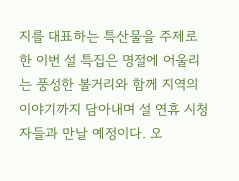지를 대표하는 특산물을 주제로 한 이번 설 특집은 명절에 어울리는 풍성한 볼거리와 함께 지역의 이야기까지 담아내며 설 연휴 시청자들과 만날 예정이다. 오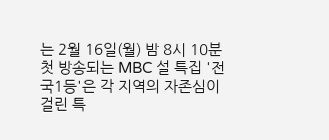는 2월 16일(월) 밤 8시 10분 첫 방송되는 MBC 설 특집 '전국1등'은 각 지역의 자존심이 걸린 특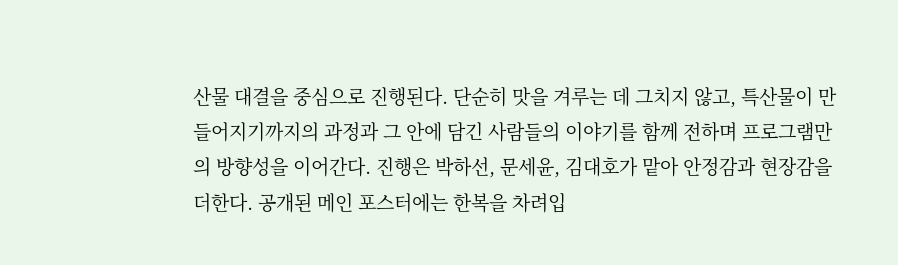산물 대결을 중심으로 진행된다. 단순히 맛을 겨루는 데 그치지 않고, 특산물이 만들어지기까지의 과정과 그 안에 담긴 사람들의 이야기를 함께 전하며 프로그램만의 방향성을 이어간다. 진행은 박하선, 문세윤, 김대호가 맡아 안정감과 현장감을 더한다. 공개된 메인 포스터에는 한복을 차려입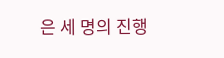은 세 명의 진행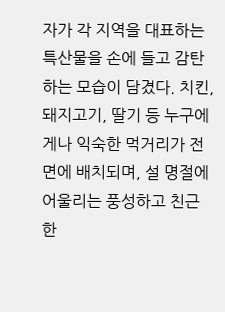자가 각 지역을 대표하는 특산물을 손에 들고 감탄하는 모습이 담겼다. 치킨, 돼지고기, 딸기 등 누구에게나 익숙한 먹거리가 전면에 배치되며, 설 명절에 어울리는 풍성하고 친근한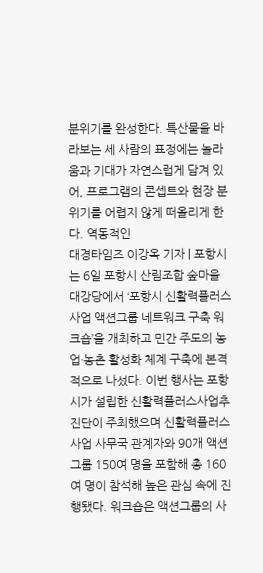분위기를 완성한다. 특산물을 바라보는 세 사람의 표정에는 놀라움과 기대가 자연스럽게 담겨 있어, 프로그램의 콘셉트와 현장 분위기를 어렵지 않게 떠올리게 한다. 역동적인
대경타임즈 이강옥 기자 | 포항시는 6일 포항시 산림조합 숲마을 대강당에서 ‘포항시 신활력플러스사업 액션그룹 네트워크 구축 워크숍’을 개최하고 민간 주도의 농업·농촌 활성화 체계 구축에 본격적으로 나섰다. 이번 행사는 포항시가 설립한 신활력플러스사업추진단이 주최했으며 신활력플러스사업 사무국 관계자와 90개 액션그룹 150여 명을 포함해 총 160여 명이 참석해 높은 관심 속에 진행됐다. 워크숍은 액션그룹의 사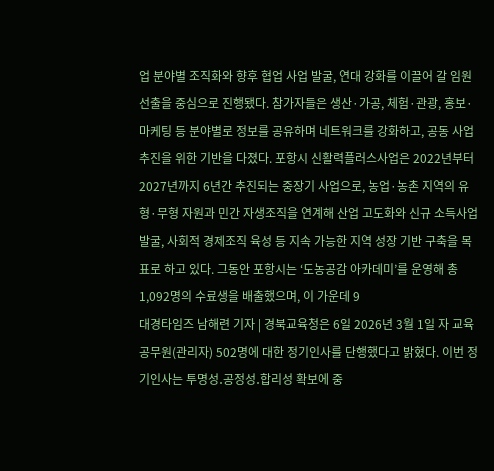업 분야별 조직화와 향후 협업 사업 발굴, 연대 강화를 이끌어 갈 임원 선출을 중심으로 진행됐다. 참가자들은 생산·가공, 체험·관광, 홍보·마케팅 등 분야별로 정보를 공유하며 네트워크를 강화하고, 공동 사업 추진을 위한 기반을 다졌다. 포항시 신활력플러스사업은 2022년부터 2027년까지 6년간 추진되는 중장기 사업으로, 농업·농촌 지역의 유형·무형 자원과 민간 자생조직을 연계해 산업 고도화와 신규 소득사업 발굴, 사회적 경제조직 육성 등 지속 가능한 지역 성장 기반 구축을 목표로 하고 있다. 그동안 포항시는 ‘도농공감 아카데미’를 운영해 총 1,092명의 수료생을 배출했으며, 이 가운데 9
대경타임즈 남해련 기자 | 경북교육청은 6일 2026년 3월 1일 자 교육공무원(관리자) 502명에 대한 정기인사를 단행했다고 밝혔다. 이번 정기인사는 투명성․공정성․합리성 확보에 중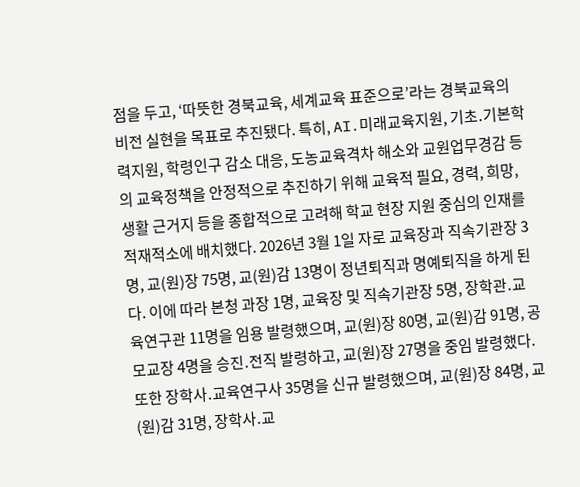점을 두고, ‘따뜻한 경북교육, 세계교육 표준으로’라는 경북교육의 비전 실현을 목표로 추진됐다. 특히, AI․미래교육지원, 기초․기본학력지원, 학령인구 감소 대응, 도농교육격차 해소와 교원업무경감 등의 교육정책을 안정적으로 추진하기 위해 교육적 필요, 경력, 희망, 생활 근거지 등을 종합적으로 고려해 학교 현장 지원 중심의 인재를 적재적소에 배치했다. 2026년 3월 1일 자로 교육장과 직속기관장 3명, 교(원)장 75명, 교(원)감 13명이 정년퇴직과 명예퇴직을 하게 된다. 이에 따라 본청 과장 1명, 교육장 및 직속기관장 5명, 장학관․교육연구관 11명을 임용 발령했으며, 교(원)장 80명, 교(원)감 91명, 공모교장 4명을 승진․전직 발령하고, 교(원)장 27명을 중임 발령했다. 또한 장학사․교육연구사 35명을 신규 발령했으며, 교(원)장 84명, 교(원)감 31명, 장학사․교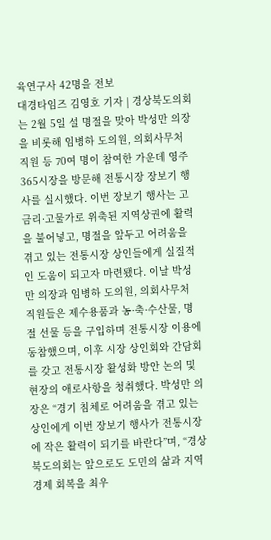육연구사 42명을 전보
대경타임즈 김영호 기자 | 경상북도의회는 2월 5일 설 명절을 맞아 박성만 의장을 비롯해 임병하 도의원, 의회사무처 직원 등 70여 명이 참여한 가운데 영주365시장을 방문해 전통시장 장보기 행사를 실시했다. 이번 장보기 행사는 고금리·고물가로 위축된 지역상권에 활력을 불어넣고, 명절을 앞두고 어려움을 겪고 있는 전통시장 상인들에게 실질적인 도움이 되고자 마련됐다. 이날 박성만 의장과 임병하 도의원, 의회사무처 직원들은 제수용품과 농·축·수산물, 명절 선물 등을 구입하며 전통시장 이용에 동참했으며, 이후 시장 상인회와 간담회를 갖고 전통시장 활성화 방안 논의 및 현장의 애로사항을 청취했다. 박성만 의장은 “경기 침체로 어려움을 겪고 있는 상인에게 이번 장보기 행사가 전통시장에 작은 활력이 되기를 바란다”며, “경상북도의회는 앞으로도 도민의 삶과 지역경제 회복을 최우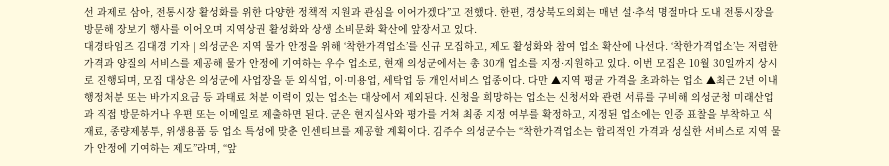선 과제로 삼아, 전통시장 활성화를 위한 다양한 정책적 지원과 관심을 이어가겠다”고 전했다. 한편, 경상북도의회는 매년 설·추석 명절마다 도내 전통시장을 방문해 장보기 행사를 이어오며 지역상권 활성화와 상생 소비문화 확산에 앞장서고 있다.
대경타임즈 김대경 기자 | 의성군은 지역 물가 안정을 위해 ‘착한가격업소’를 신규 모집하고, 제도 활성화와 참여 업소 확산에 나선다. ‘착한가격업소’는 저렴한 가격과 양질의 서비스를 제공해 물가 안정에 기여하는 우수 업소로, 현재 의성군에서는 총 30개 업소를 지정·지원하고 있다. 이번 모집은 10월 30일까지 상시로 진행되며, 모집 대상은 의성군에 사업장을 둔 외식업, 이·미용업, 세탁업 등 개인서비스 업종이다. 다만 ▲지역 평균 가격을 초과하는 업소 ▲최근 2년 이내 행정처분 또는 바가지요금 등 과태료 처분 이력이 있는 업소는 대상에서 제외된다. 신청을 희망하는 업소는 신청서와 관련 서류를 구비해 의성군청 미래산업과 직접 방문하거나 우편 또는 이메일로 제출하면 된다. 군은 현지실사와 평가를 거쳐 최종 지정 여부를 확정하고, 지정된 업소에는 인증 표찰을 부착하고 식재료, 종량제봉투, 위생용품 등 업소 특성에 맞춘 인센티브를 제공할 계획이다. 김주수 의성군수는 “착한가격업소는 합리적인 가격과 성실한 서비스로 지역 물가 안정에 기여하는 제도”라며, “앞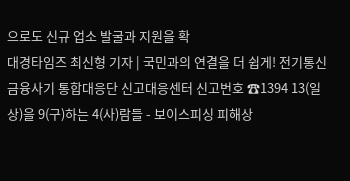으로도 신규 업소 발굴과 지원을 확
대경타임즈 최신형 기자 | 국민과의 연결을 더 쉽게! 전기통신금융사기 통합대응단 신고대응센터 신고번호 ☎1394 13(일상)을 9(구)하는 4(사)람들 - 보이스피싱 피해상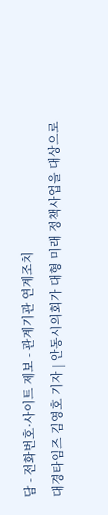담 - 전화번호·사이트 제보 - 관계기관 연계조치
대경타임즈 김영호 기자 | 안동시의회가 대형 미래 정책사업을 대상으로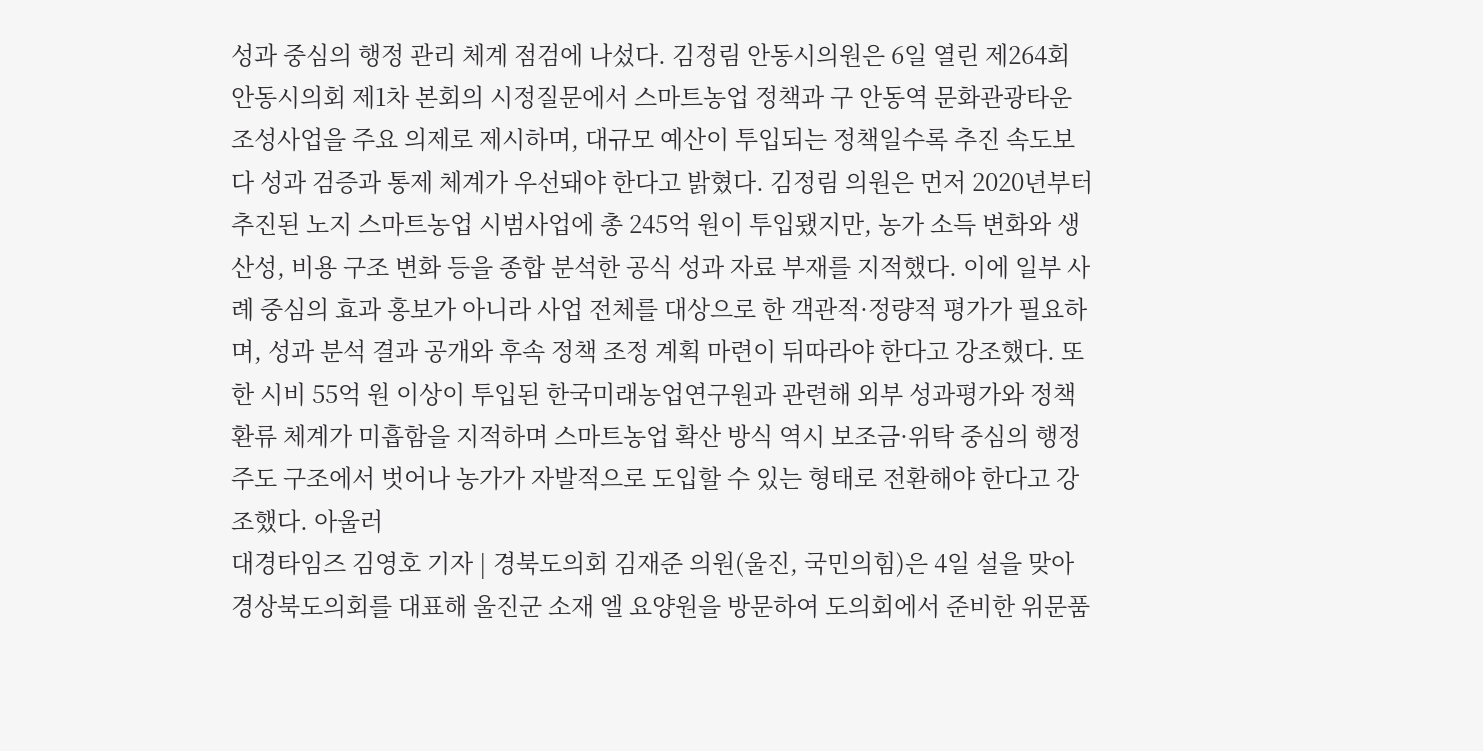성과 중심의 행정 관리 체계 점검에 나섰다. 김정림 안동시의원은 6일 열린 제264회 안동시의회 제1차 본회의 시정질문에서 스마트농업 정책과 구 안동역 문화관광타운 조성사업을 주요 의제로 제시하며, 대규모 예산이 투입되는 정책일수록 추진 속도보다 성과 검증과 통제 체계가 우선돼야 한다고 밝혔다. 김정림 의원은 먼저 2020년부터 추진된 노지 스마트농업 시범사업에 총 245억 원이 투입됐지만, 농가 소득 변화와 생산성, 비용 구조 변화 등을 종합 분석한 공식 성과 자료 부재를 지적했다. 이에 일부 사례 중심의 효과 홍보가 아니라 사업 전체를 대상으로 한 객관적·정량적 평가가 필요하며, 성과 분석 결과 공개와 후속 정책 조정 계획 마련이 뒤따라야 한다고 강조했다. 또한 시비 55억 원 이상이 투입된 한국미래농업연구원과 관련해 외부 성과평가와 정책 환류 체계가 미흡함을 지적하며 스마트농업 확산 방식 역시 보조금·위탁 중심의 행정 주도 구조에서 벗어나 농가가 자발적으로 도입할 수 있는 형태로 전환해야 한다고 강조했다. 아울러
대경타임즈 김영호 기자 | 경북도의회 김재준 의원(울진, 국민의힘)은 4일 설을 맞아 경상북도의회를 대표해 울진군 소재 엘 요양원을 방문하여 도의회에서 준비한 위문품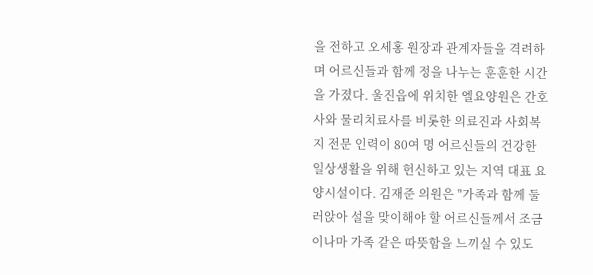을 전하고 오세홍 원장과 관계자들을 격려하며 어르신들과 함께 정을 나누는 훈훈한 시간을 가졌다. 울진읍에 위치한 엘요양원은 간호사와 물리치료사를 비롯한 의료진과 사회복지 전문 인력이 80여 명 어르신들의 건강한 일상생활을 위해 헌신하고 있는 지역 대표 요양시설이다. 김재준 의원은 "가족과 함께 둘러앉아 설을 맞이해야 할 어르신들께서 조금이나마 가족 같은 따뜻함을 느끼실 수 있도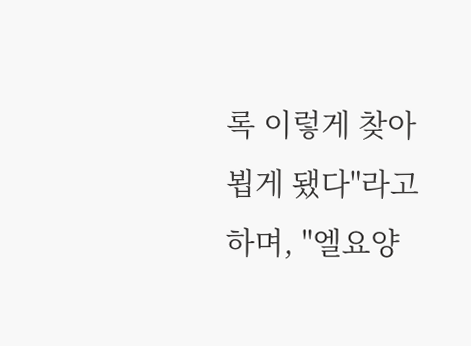록 이렇게 찾아뵙게 됐다"라고 하며, "엘요양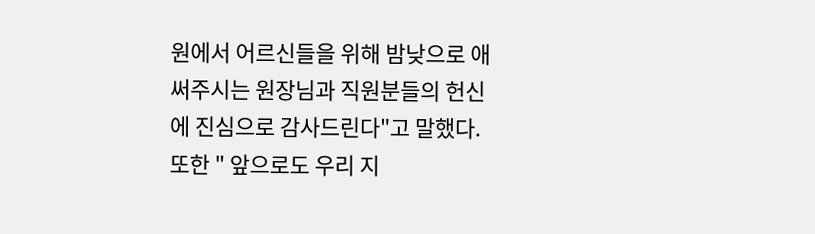원에서 어르신들을 위해 밤낮으로 애써주시는 원장님과 직원분들의 헌신에 진심으로 감사드린다"고 말했다. 또한 " 앞으로도 우리 지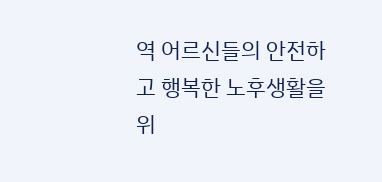역 어르신들의 안전하고 행복한 노후생활을 위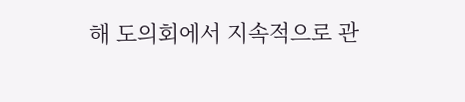해 도의회에서 지속적으로 관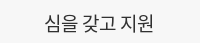심을 갖고 지원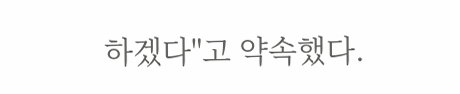하겠다"고 약속했다.